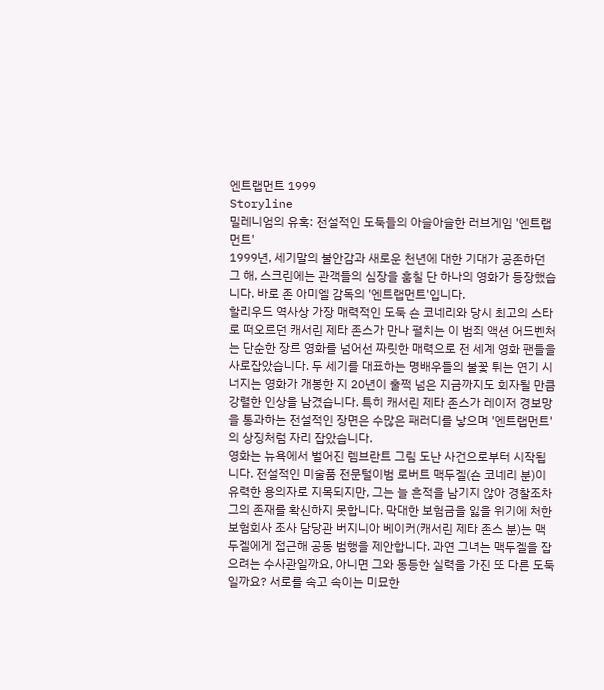엔트랩먼트 1999
Storyline
밀레니엄의 유혹: 전설적인 도둑들의 아슬아슬한 러브게임 '엔트랩먼트'
1999년, 세기말의 불안감과 새로운 천년에 대한 기대가 공존하던 그 해, 스크린에는 관객들의 심장을 훔칠 단 하나의 영화가 등장했습니다. 바로 존 아미엘 감독의 '엔트랩먼트'입니다.
할리우드 역사상 가장 매력적인 도둑 숀 코네리와 당시 최고의 스타로 떠오르던 캐서린 제타 존스가 만나 펼치는 이 범죄 액션 어드벤처는 단순한 장르 영화를 넘어선 짜릿한 매력으로 전 세계 영화 팬들을 사로잡았습니다. 두 세기를 대표하는 명배우들의 불꽃 튀는 연기 시너지는 영화가 개봉한 지 20년이 훌쩍 넘은 지금까지도 회자될 만큼 강렬한 인상을 남겼습니다. 특히 캐서린 제타 존스가 레이저 경보망을 통과하는 전설적인 장면은 수많은 패러디를 낳으며 '엔트랩먼트'의 상징처럼 자리 잡았습니다.
영화는 뉴욕에서 벌어진 렘브란트 그림 도난 사건으로부터 시작됩니다. 전설적인 미술품 전문털이범 로버트 맥두겔(숀 코네리 분)이 유력한 용의자로 지목되지만, 그는 늘 흔적을 남기지 않아 경찰조차 그의 존재를 확신하지 못합니다. 막대한 보험금을 잃을 위기에 처한 보험회사 조사 담당관 버지니아 베이커(캐서린 제타 존스 분)는 맥두겔에게 접근해 공동 범행을 제안합니다. 과연 그녀는 맥두겔을 잡으려는 수사관일까요, 아니면 그와 동등한 실력을 가진 또 다른 도둑일까요? 서로를 속고 속이는 미묘한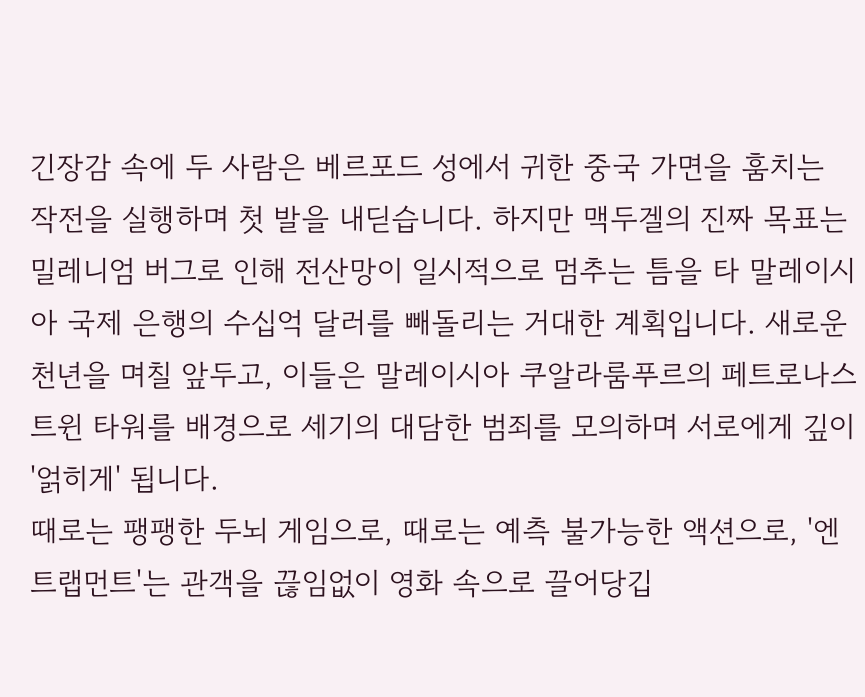긴장감 속에 두 사람은 베르포드 성에서 귀한 중국 가면을 훔치는 작전을 실행하며 첫 발을 내딛습니다. 하지만 맥두겔의 진짜 목표는 밀레니엄 버그로 인해 전산망이 일시적으로 멈추는 틈을 타 말레이시아 국제 은행의 수십억 달러를 빼돌리는 거대한 계획입니다. 새로운 천년을 며칠 앞두고, 이들은 말레이시아 쿠알라룸푸르의 페트로나스 트윈 타워를 배경으로 세기의 대담한 범죄를 모의하며 서로에게 깊이 '얽히게' 됩니다.
때로는 팽팽한 두뇌 게임으로, 때로는 예측 불가능한 액션으로, '엔트랩먼트'는 관객을 끊임없이 영화 속으로 끌어당깁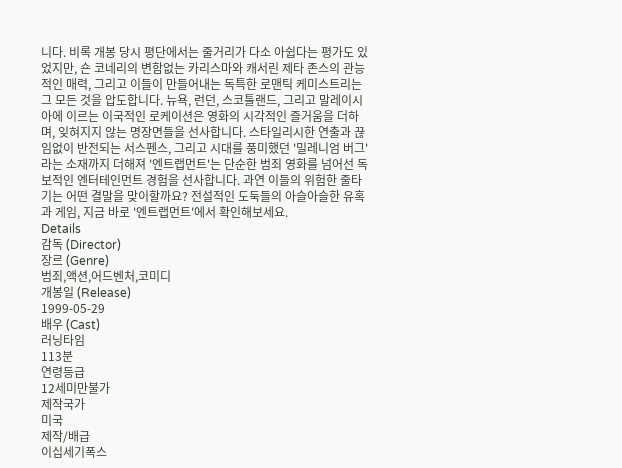니다. 비록 개봉 당시 평단에서는 줄거리가 다소 아쉽다는 평가도 있었지만, 숀 코네리의 변함없는 카리스마와 캐서린 제타 존스의 관능적인 매력, 그리고 이들이 만들어내는 독특한 로맨틱 케미스트리는 그 모든 것을 압도합니다. 뉴욕, 런던, 스코틀랜드, 그리고 말레이시아에 이르는 이국적인 로케이션은 영화의 시각적인 즐거움을 더하며, 잊혀지지 않는 명장면들을 선사합니다. 스타일리시한 연출과 끊임없이 반전되는 서스펜스, 그리고 시대를 풍미했던 '밀레니엄 버그'라는 소재까지 더해져 '엔트랩먼트'는 단순한 범죄 영화를 넘어선 독보적인 엔터테인먼트 경험을 선사합니다. 과연 이들의 위험한 줄타기는 어떤 결말을 맞이할까요? 전설적인 도둑들의 아슬아슬한 유혹과 게임, 지금 바로 '엔트랩먼트'에서 확인해보세요.
Details
감독 (Director)
장르 (Genre)
범죄,액션,어드벤처,코미디
개봉일 (Release)
1999-05-29
배우 (Cast)
러닝타임
113분
연령등급
12세미만불가
제작국가
미국
제작/배급
이십세기폭스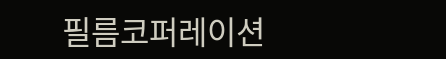필름코퍼레이션